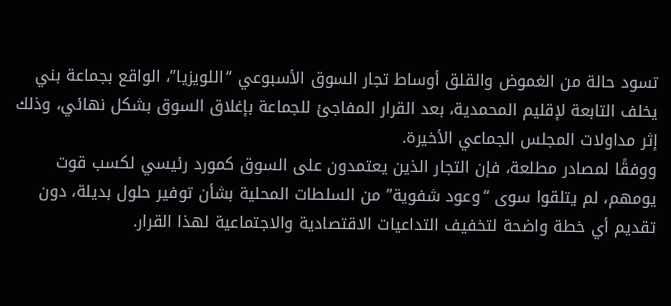تسود حالة من الغموض والقلق أوساط تجار السوق الأسبوعي “اللويزيا”، الواقع بجماعة بني يخلف التابعة لإقليم المحمدية، بعد القرار المفاجئ للجماعة بإغلاق السوق بشكل نهائي، وذلك إثر مداولات المجلس الجماعي الأخيرة.
ووفقًا لمصادر مطلعة، فإن التجار الذين يعتمدون على السوق كمورد رئيسي لكسب قوت يومهم، لم يتلقوا سوى “وعود شفوية” من السلطات المحلية بشأن توفير حلول بديلة، دون تقديم أي خطة واضحة لتخفيف التداعيات الاقتصادية والاجتماعية لهذا القرار.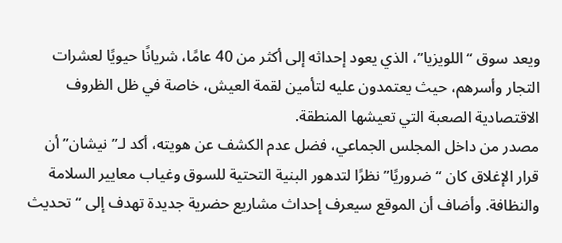ويعد سوق “اللويزيا”، الذي يعود إحداثه إلى أكثر من 40 عامًا، شريانًا حيويًا لعشرات التجار وأسرهم، حيث يعتمدون عليه لتأمين لقمة العيش، خاصة في ظل الظروف الاقتصادية الصعبة التي تعيشها المنطقة.
مصدر من داخل المجلس الجماعي، فضل عدم الكشف عن هويته، أكد لـ”نيشان” أن قرار الإغلاق كان “ضروريًا” نظرًا لتدهور البنية التحتية للسوق وغياب معايير السلامة والنظافة. وأضاف أن الموقع سيعرف إحداث مشاريع حضرية جديدة تهدف إلى “تحديث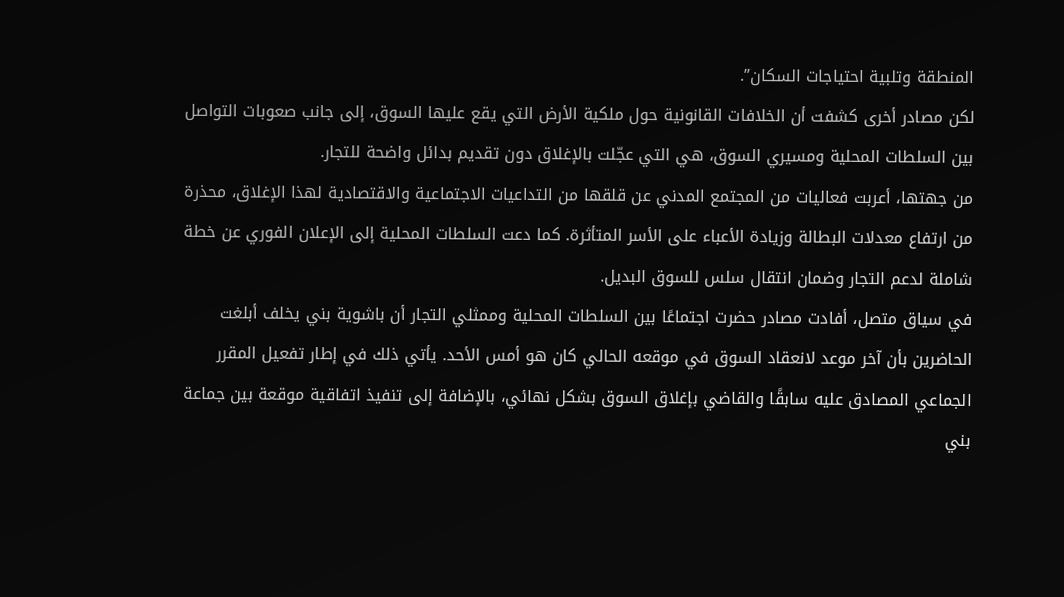المنطقة وتلبية احتياجات السكان”.
لكن مصادر أخرى كشفت أن الخلافات القانونية حول ملكية الأرض التي يقع عليها السوق، إلى جانب صعوبات التواصل بين السلطات المحلية ومسيري السوق، هي التي عجّلت بالإغلاق دون تقديم بدائل واضحة للتجار.
من جهتها، أعربت فعاليات من المجتمع المدني عن قلقها من التداعيات الاجتماعية والاقتصادية لهذا الإغلاق، محذرة من ارتفاع معدلات البطالة وزيادة الأعباء على الأسر المتأثرة. كما دعت السلطات المحلية إلى الإعلان الفوري عن خطة شاملة لدعم التجار وضمان انتقال سلس للسوق البديل.
في سياق متصل، أفادت مصادر حضرت اجتماعًا بين السلطات المحلية وممثلي التجار أن باشوية بني يخلف أبلغت الحاضرين بأن آخر موعد لانعقاد السوق في موقعه الحالي كان هو أمس الأحد. يأتي ذلك في إطار تفعيل المقرر الجماعي المصادق عليه سابقًا والقاضي بإغلاق السوق بشكل نهائي، بالإضافة إلى تنفيذ اتفاقية موقعة بين جماعة بني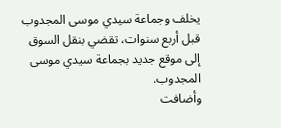يخلف وجماعة سيدي موسى المجدوب قبل أربع سنوات، تقضي بنقل السوق إلى موقع جديد بجماعة سيدي موسى المجدوب.
وأضافت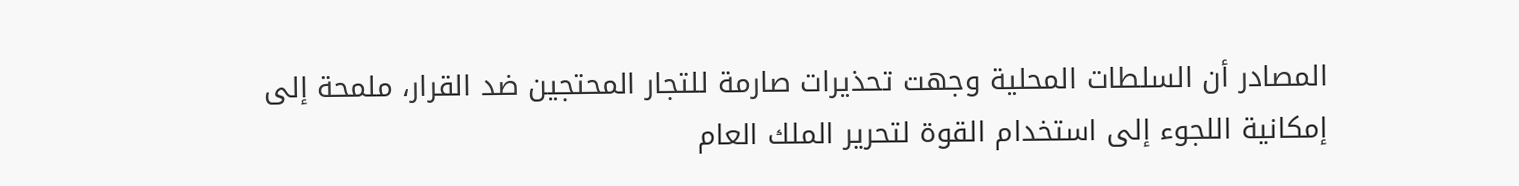المصادر أن السلطات المحلية وجهت تحذيرات صارمة للتجار المحتجين ضد القرار، ملمحة إلى إمكانية اللجوء إلى استخدام القوة لتحرير الملك العام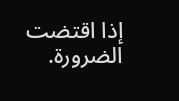إذا اقتضت الضرورة.